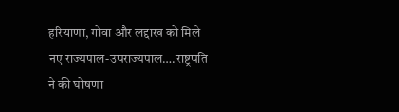हरियाणा, गोवा और लद्दाख को मिले नए राज्यपाल-उपराज्यपाल….राष्ट्रपति ने की घोषणा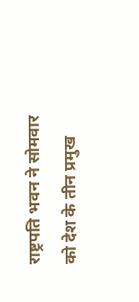राष्ट्रपति भवन ने सोमवार को देश के तीन प्रमुख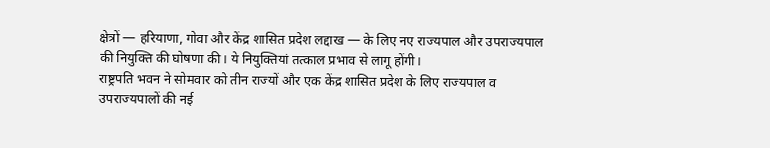क्षेत्रों — हरियाणा, गोवा और केंद्र शासित प्रदेश लद्दाख — के लिए नए राज्यपाल और उपराज्यपाल की नियुक्ति की घोषणा की। ये नियुक्तियां तत्काल प्रभाव से लागू होंगी।
राष्ट्रपति भवन ने सोमवार को तीन राज्यों और एक केंद्र शासित प्रदेश के लिए राज्यपाल व उपराज्यपालों की नई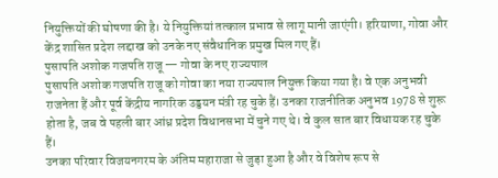नियुक्तियों की घोषणा की है। ये नियुक्तियां तत्काल प्रभाव से लागू मानी जाएंगी। हरियाणा, गोवा और केंद्र शासित प्रदेश लद्दाख को उनके नए संवैधानिक प्रमुख मिल गए हैं।
पुसापति अशोक गजपति राजू — गोवा के नए राज्यपाल
पुसापति अशोक गजपति राजू को गोवा का नया राज्यपाल नियुक्त किया गया है। वे एक अनुभवी राजनेता हैं और पूर्व केंद्रीय नागरिक उड्डयन मंत्री रह चुके हैं। उनका राजनीतिक अनुभव 1978 से शुरू होता है, जब वे पहली बार आंध्र प्रदेश विधानसभा में चुने गए थे। वे कुल सात बार विधायक रह चुके हैं।
उनका परिवार विजयनगरम के अंतिम महाराजा से जुड़ा हुआ है और वे विशेष रूप से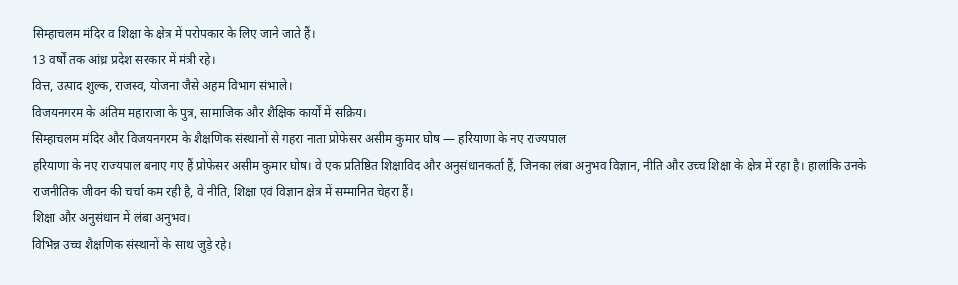सिम्हाचलम मंदिर व शिक्षा के क्षेत्र में परोपकार के लिए जाने जाते हैं।
13 वर्षों तक आंध्र प्रदेश सरकार में मंत्री रहे।
वित्त, उत्पाद शुल्क, राजस्व, योजना जैसे अहम विभाग संभाले।
विजयनगरम के अंतिम महाराजा के पुत्र, सामाजिक और शैक्षिक कार्यों में सक्रिय।
सिम्हाचलम मंदिर और विजयनगरम के शैक्षणिक संस्थानों से गहरा नाता प्रोफेसर असीम कुमार घोष — हरियाणा के नए राज्यपाल
हरियाणा के नए राज्यपाल बनाए गए हैं प्रोफेसर असीम कुमार घोष। वे एक प्रतिष्ठित शिक्षाविद और अनुसंधानकर्ता हैं, जिनका लंबा अनुभव विज्ञान, नीति और उच्च शिक्षा के क्षेत्र में रहा है। हालांकि उनके राजनीतिक जीवन की चर्चा कम रही है, वे नीति, शिक्षा एवं विज्ञान क्षेत्र में सम्मानित चेहरा हैं।
शिक्षा और अनुसंधान में लंबा अनुभव।
विभिन्न उच्च शैक्षणिक संस्थानों के साथ जुड़े रहे।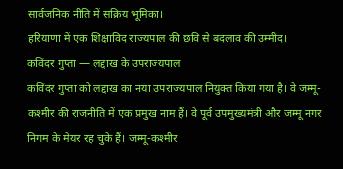सार्वजनिक नीति में सक्रिय भूमिका।
हरियाणा में एक शिक्षाविद राज्यपाल की छवि से बदलाव की उम्मीद।
कविंदर गुप्ता — लद्दाख के उपराज्यपाल
कविंदर गुप्ता को लद्दाख का नया उपराज्यपाल नियुक्त किया गया है। वे जम्मू-कश्मीर की राजनीति में एक प्रमुख नाम हैं। वे पूर्व उपमुख्यमंत्री और जम्मू नगर निगम के मेयर रह चुके हैं। जम्मू-कश्मीर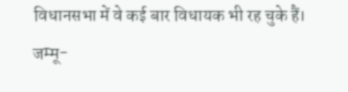विधानसभा में वे कई बार विधायक भी रह चुके हैं।
जम्मू-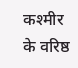कश्मीर के वरिष्ठ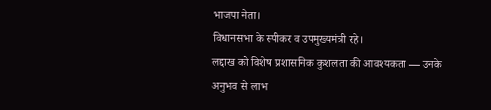भाजपा नेता।
विधानसभा के स्पीकर व उपमुख्यमंत्री रहे।
लद्दाख को विशेष प्रशासनिक कुशलता की आवश्यकता — उनके अनुभव से लाभ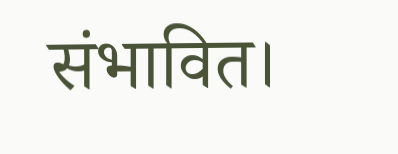संभावित।